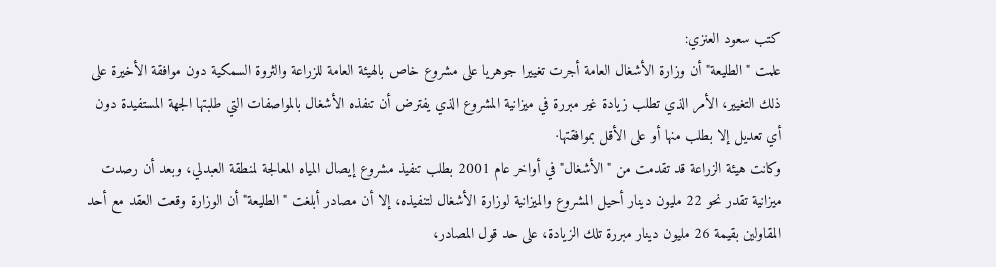كتب سعود العنزي:
علمت "الطليعة" أن وزارة الأشغال العامة أجرت تغييرا جوهريا على مشروع خاص بالهيئة العامة للزراعة والثروة السمكية دون موافقة الأخيرة على ذلك التغيير، الأمر الذي تطلب زيادة غير مبررة في ميزانية المشروع الذي يفترض أن تنفذه الأشغال بالمواصفات التي طلبتها الجهة المستفيدة دون أي تعديل إلا بطلب منها أو على الأقل بموافقتها·
وكانت هيئة الزراعة قد تقدمت من "الأشغال" في أواخر عام 2001 بطلب تنفيذ مشروع إيصال المياه المعالجة لمنطقة العبدلي، وبعد أن رصدت ميزانية تقدر نحو 22 مليون دينار أحيل المشروع والميزانية لوزارة الأشغال لتنفيذه، إلا أن مصادر أبلغت "الطليعة" أن الوزارة وقعت العقد مع أحد المقاولين بقيمة 26 مليون دينار مبررة تلك الزيادة، على حد قول المصادر،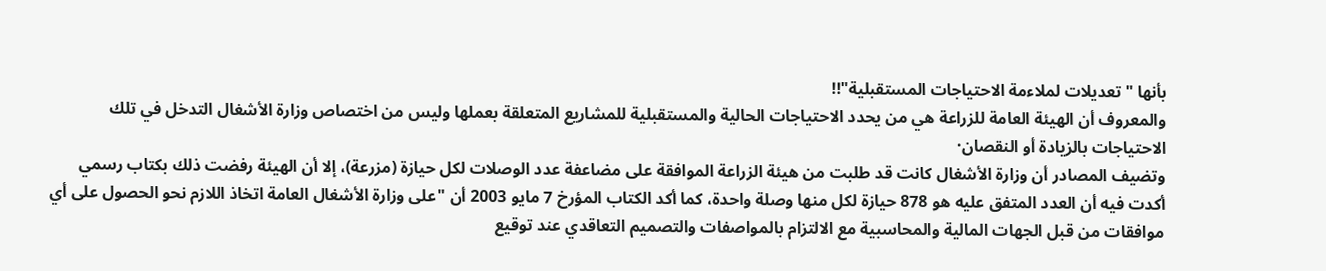بأنها "تعديلات لملاءمة الاحتياجات المستقبلية"!!
والمعروف أن الهيئة العامة للزراعة هي من يحدد الاحتياجات الحالية والمستقبلية للمشاريع المتعلقة بعملها وليس من اختصاص وزارة الأشغال التدخل في تلك الاحتياجات بالزيادة أو النقصان·
وتضيف المصادر أن وزارة الأشغال كانت قد طلبت من هيئة الزراعة الموافقة على مضاعفة عدد الوصلات لكل حيازة (مزرعة)، إلا أن الهيئة رفضت ذلك بكتاب رسمي أكدت فيه أن العدد المتفق عليه هو 878 حيازة لكل منها وصلة واحدة، كما أكد الكتاب المؤرخ 7 مايو 2003 أن "على وزارة الأشغال العامة اتخاذ اللازم نحو الحصول على أي موافقات من قبل الجهات المالية والمحاسبية مع الالتزام بالمواصفات والتصميم التعاقدي عند توقيع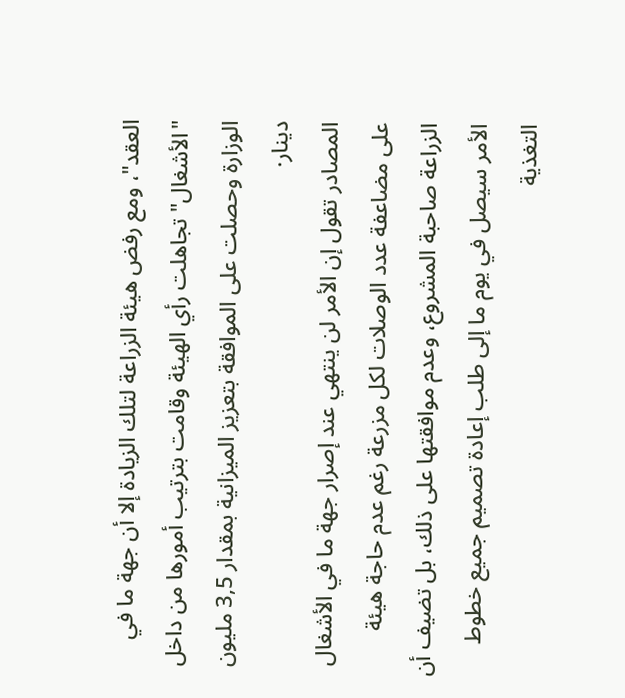العقد"، ومع رفض هيئة الزراعة لتلك الزيادة إلا أن جهة ما في "الأشغال" تجاهلت رأي الهيئة وقامت بترتيب أمورها من داخل الوزارة وحصلت على الموافقة بتعزيز الميزانية بمقدار 3,5 مليون دينار·
المصادر تقول إن الأمر لن ينتهي عند إصرار جهة ما في الأشغال على مضاعفة عدد الوصلات لكل مزرعة رغم عدم حاجة هيئة الزراعة صاحبة المشروع، وعدم موافقتها على ذلك، بل تضيف أن الأمر سيصل في يوم ما إلى طلب إعادة تصميم جميع خطوط التغذية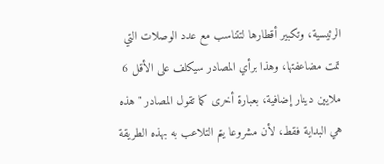الرئيسية، وتكبير أقطارها لتتناسب مع عدد الوصلات التي تمت مضاعفتها، وهذا برأي المصادر سيكلف على الأقل 6 ملايين دينار إضافية، بعبارة أخرى كما تقول المصادر "هذه هي البداية فقط، لأن مشروعا يتم التلاعب به بهذه الطريقة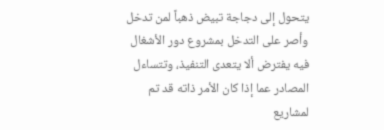يتحول إلى دجاجة تبيض ذهباً لمن تدخل وأصر على التدخل بمشروع دور الأشغال فيه يفترض ألا يتعدى التنفيذ، وتتساءل المصادر عما إذا كان الأمر ذاته قد تم لمشاريع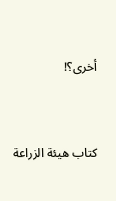أخرى؟!


كتاب هيئة الزراعة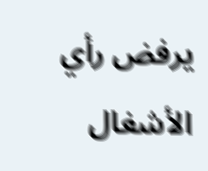يرفض رأي الأشغال